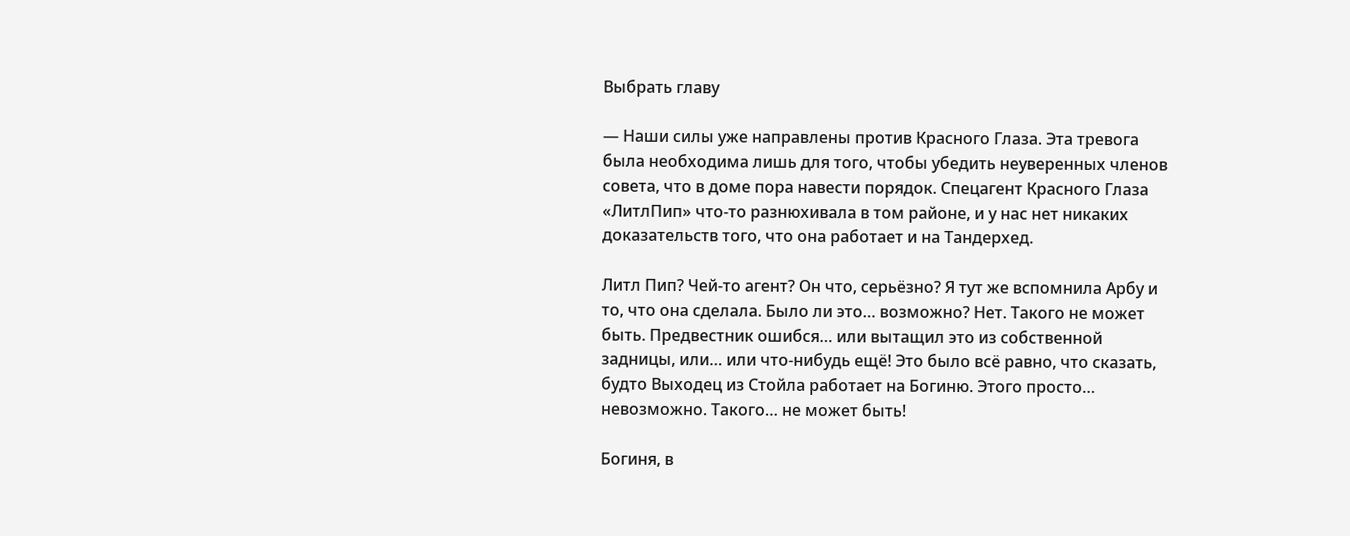Выбрать главу

— Наши силы уже направлены против Красного Глаза. Эта тревога была необходима лишь для того, чтобы убедить неуверенных членов совета, что в доме пора навести порядок. Спецагент Красного Глаза «ЛитлПип» что-то разнюхивала в том районе, и у нас нет никаких доказательств того, что она работает и на Тандерхед.

Литл Пип? Чей-то агент? Он что, серьёзно? Я тут же вспомнила Арбу и то, что она сделала. Было ли это… возможно? Нет. Такого не может быть. Предвестник ошибся… или вытащил это из собственной задницы, или… или что-нибудь ещё! Это было всё равно, что сказать, будто Выходец из Стойла работает на Богиню. Этого просто… невозможно. Такого… не может быть!

Богиня, в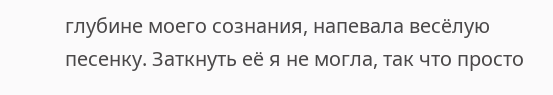глубине моего сознания, напевала весёлую песенку. Заткнуть её я не могла, так что просто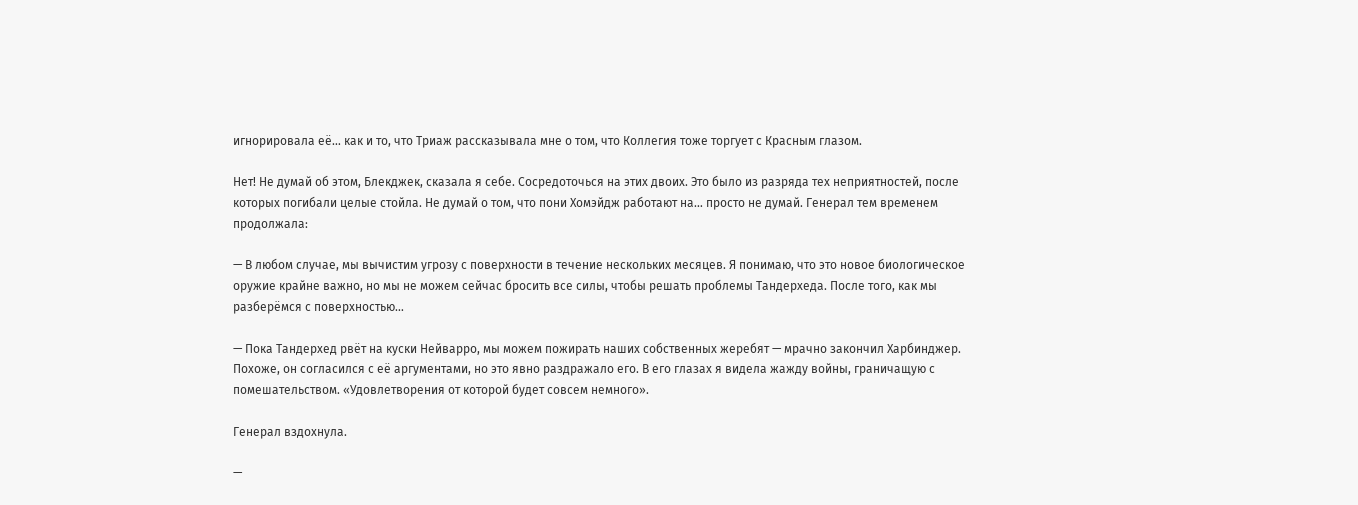игнорировала её… как и то, что Триаж рассказывала мне о том, что Коллегия тоже торгует с Красным глазом.

Нет! Не думай об этом, Блекджек, сказала я себе. Сосредоточься на этих двоих. Это было из разряда тех неприятностей, после которых погибали целые стойла. Не думай о том, что пони Хомэйдж работают на… просто не думай. Генерал тем временем продолжала:

— В любом случае, мы вычистим угрозу с поверхности в течение нескольких месяцев. Я понимаю, что это новое биологическое оружие крайне важно, но мы не можем сейчас бросить все силы, чтобы решать проблемы Тандерхеда. После того, как мы разберёмся с поверхностью…

— Пока Тандерхед рвёт на куски Нейварро, мы можем пожирать наших собственных жеребят — мрачно закончил Харбинджер. Похоже, он согласился с её аргументами, но это явно раздражало его. В его глазах я видела жажду войны, граничащую с помешательством. «Удовлетворения от которой будет совсем немного».

Генерал вздохнула.

—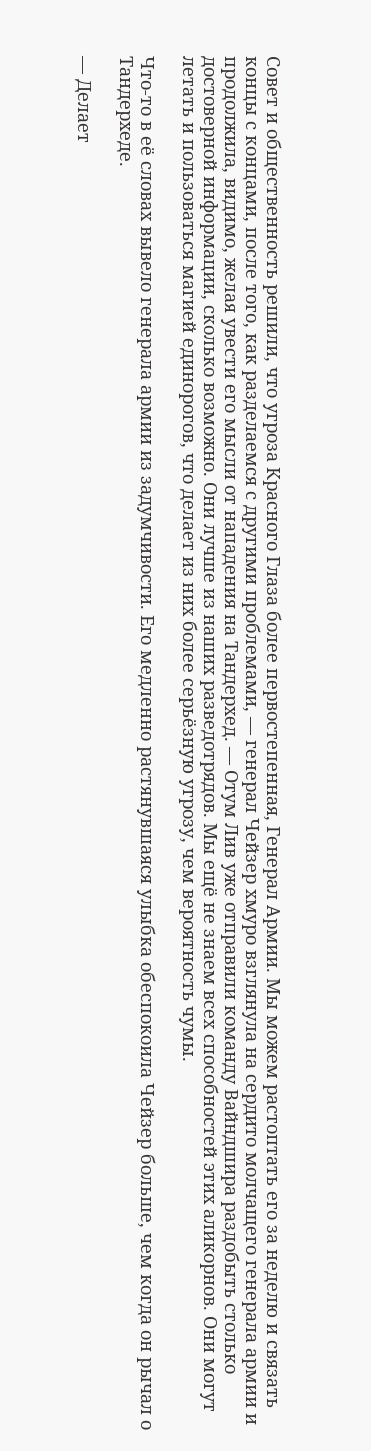Совет и общественность решили, что угроза Красного Глаза более первостепенная, Генерал Армии. Мы можем растоптать его за неделю и связать концы с концами, после того, как разделаемся с другими проблемами, — генерал Чейзер хмуро взглянула на сердито молчащего генерала армии и продолжила, видимо, желая увести его мысли от нападения на Тандерхед. — Отум Лив уже отправили команду Вайндшира раздобыть столько достоверной информации, сколько возможно. Они лучше из наших разведотрядов. Мы ещё не знаем всех способностей этих аликорнов. Они могут летать и пользоваться магией единорогов, что делает из них более серьёзную угрозу, чем вероятность чумы.

Что-то в её словах вывело генерала армии из задумчивости. Его медленно растянувшаяся улыбка обеспокоила Чейзер больше, чем когда он рычал о Тандерхеде.

— Делает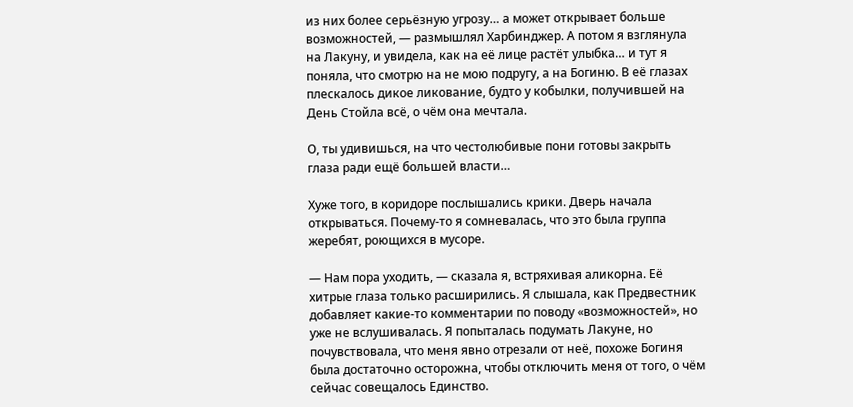из них более серьёзную угрозу… а может открывает больше возможностей, — размышлял Харбинджер. А потом я взглянула на Лакуну, и увидела, как на её лице растёт улыбка… и тут я поняла, что смотрю на не мою подругу, а на Богиню. В её глазах плескалось дикое ликование, будто у кобылки, получившей на День Стойла всё, о чём она мечтала.

О, ты удивишься, на что честолюбивые пони готовы закрыть глаза ради ещё большей власти…

Хуже того, в коридоре послышались крики. Дверь начала открываться. Почему-то я сомневалась, что это была группа жеребят, роющихся в мусоре.

— Нам пора уходить, — сказала я, встряхивая аликорна. Её хитрые глаза только расширились. Я слышала, как Предвестник добавляет какие-то комментарии по поводу «возможностей», но уже не вслушивалась. Я попыталась подумать Лакуне, но почувствовала, что меня явно отрезали от неё, похоже Богиня была достаточно осторожна, чтобы отключить меня от того, о чём сейчас совещалось Единство.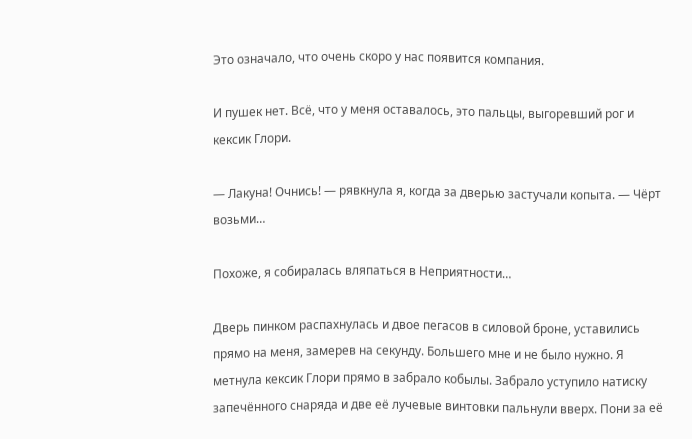Это означало, что очень скоро у нас появится компания.

И пушек нет. Всё, что у меня оставалось, это пальцы, выгоревший рог и кексик Глори.

— Лакуна! Очнись! — рявкнула я, когда за дверью застучали копыта. — Чёрт возьми…

Похоже, я собиралась вляпаться в Неприятности…

Дверь пинком распахнулась и двое пегасов в силовой броне, уставились прямо на меня, замерев на секунду. Большего мне и не было нужно. Я метнула кексик Глори прямо в забрало кобылы. Забрало уступило натиску запечённого снаряда и две её лучевые винтовки пальнули вверх. Пони за её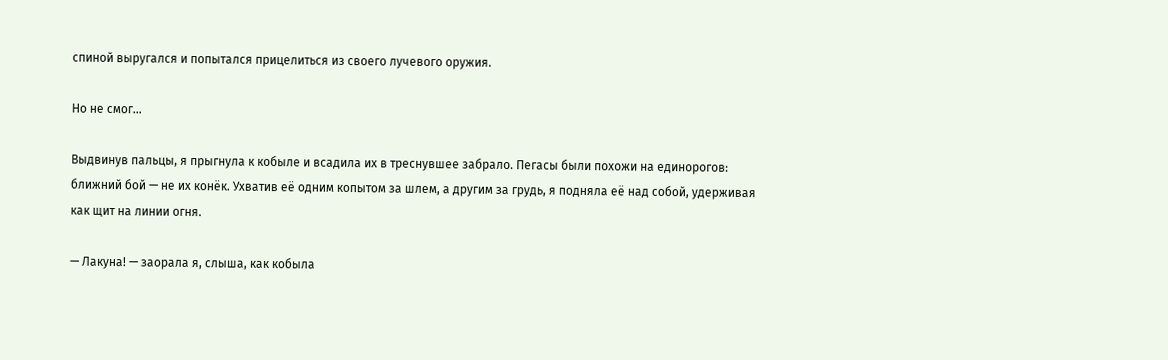спиной выругался и попытался прицелиться из своего лучевого оружия.

Но не смог…

Выдвинув пальцы, я прыгнула к кобыле и всадила их в треснувшее забрало. Пегасы были похожи на единорогов: ближний бой — не их конёк. Ухватив её одним копытом за шлем, а другим за грудь, я подняла её над собой, удерживая как щит на линии огня.

— Лакуна! — заорала я, слыша, как кобыла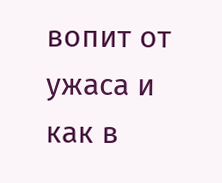вопит от ужаса и как в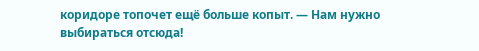коридоре топочет ещё больше копыт. — Нам нужно выбираться отсюда!